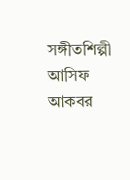সঙ্গীতশিল্পী আসিফ আকবর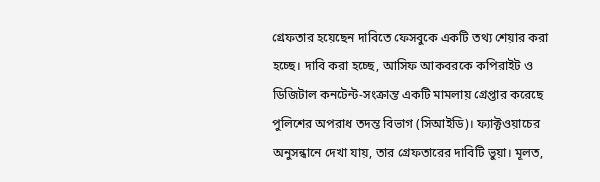গ্রেফতার হয়েছেন দাবিতে ফেসবুকে একটি তথ্য শেয়ার করা হচ্ছে। দাবি করা হচ্ছে, আসিফ আকবরকে কপিরাইট ও ডিজিটাল কনটেন্ট-সংক্রান্ত একটি মামলায় গ্রেপ্তার করেছে পুলিশের অপরাধ তদন্ত বিভাগ (সিআইডি)। ফ্যাক্টওয়াচের অনুসন্ধানে দেখা যায়, তার গ্রেফতারের দাবিটি ভুয়া। মূলত,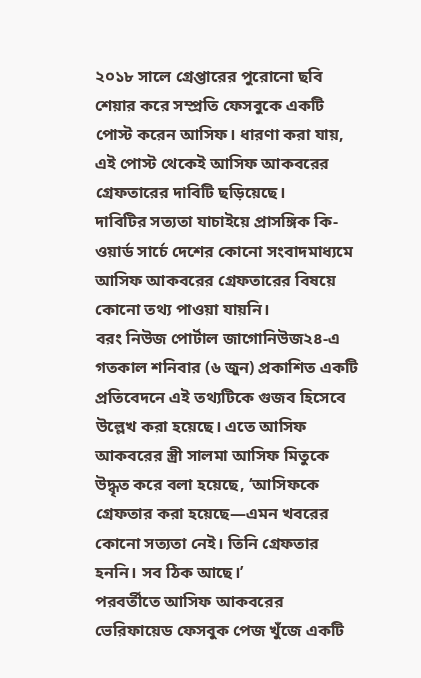২০১৮ সালে গ্রেপ্তারের পুরোনো ছবি শেয়ার করে সম্প্রতি ফেসবুকে একটি পোস্ট করেন আসিফ। ধারণা করা যায়, এই পোস্ট থেকেই আসিফ আকবরের গ্রেফতারের দাবিটি ছড়িয়েছে।
দাবিটির সত্যতা যাচাইয়ে প্রাসঙ্গিক কি-ওয়ার্ড সার্চে দেশের কোনো সংবাদমাধ্যমে আসিফ আকবরের গ্রেফতারের বিষয়ে কোনো তথ্য পাওয়া যায়নি।
বরং নিউজ পোর্টাল জাগোনিউজ২৪-এ গতকাল শনিবার (৬ জুন) প্রকাশিত একটি প্রতিবেদনে এই তথ্যটিকে গুজব হিসেবে উল্লেখ করা হয়েছে। এতে আসিফ আকবরের স্ত্রী সালমা আসিফ মিতুকে উদ্ধৃত করে বলা হয়েছে, ‘আসিফকে গ্রেফতার করা হয়েছে—এমন খবরের কোনো সত্যতা নেই। তিনি গ্রেফতার হননি। সব ঠিক আছে।’
পরবর্তীতে আসিফ আকবরের ভেরিফায়েড ফেসবুক পেজ খুঁজে একটি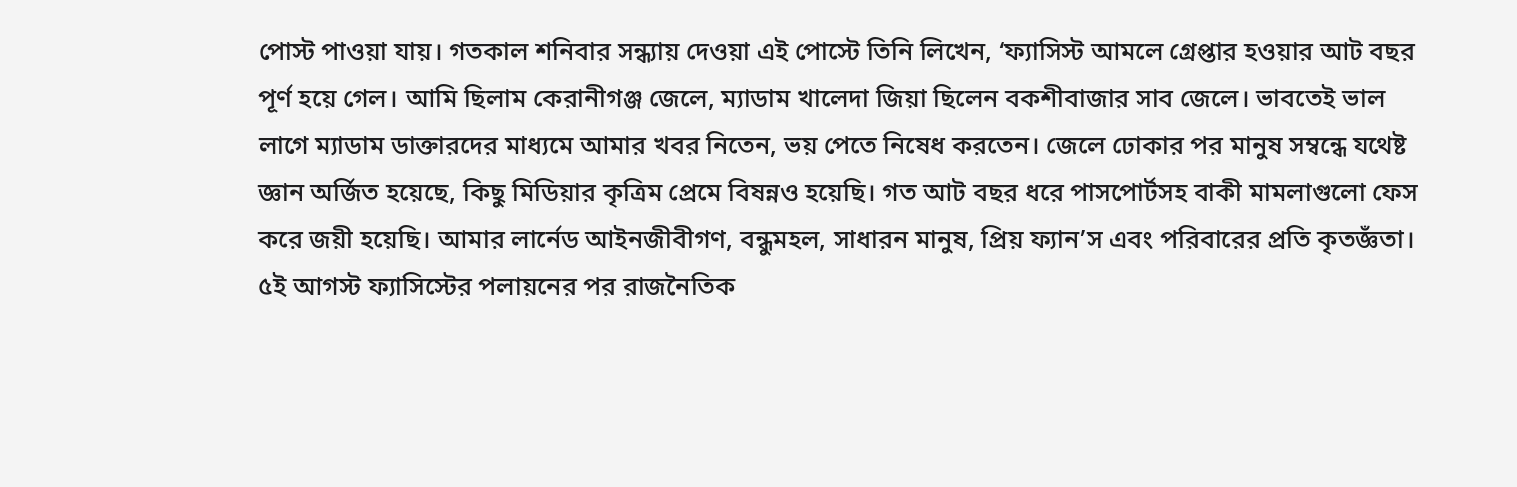পোস্ট পাওয়া যায়। গতকাল শনিবার সন্ধ্যায় দেওয়া এই পোস্টে তিনি লিখেন, ‘ফ্যাসিস্ট আমলে গ্রেপ্তার হওয়ার আট বছর পূর্ণ হয়ে গেল। আমি ছিলাম কেরানীগঞ্জ জেলে, ম্যাডাম খালেদা জিয়া ছিলেন বকশীবাজার সাব জেলে। ভাবতেই ভাল লাগে ম্যাডাম ডাক্তারদের মাধ্যমে আমার খবর নিতেন, ভয় পেতে নিষেধ করতেন। জেলে ঢোকার পর মানুষ সম্বন্ধে যথেষ্ট জ্ঞান অর্জিত হয়েছে, কিছু মিডিয়ার কৃত্রিম প্রেমে বিষন্নও হয়েছি। গত আট বছর ধরে পাসপোর্টসহ বাকী মামলাগুলো ফেস করে জয়ী হয়েছি। আমার লার্নেড আইনজীবীগণ, বন্ধুমহল, সাধারন মানুষ, প্রিয় ফ্যান’স এবং পরিবারের প্রতি কৃতজ্ঞঁতা। ৫ই আগস্ট ফ্যাসিস্টের পলায়নের পর রাজনৈতিক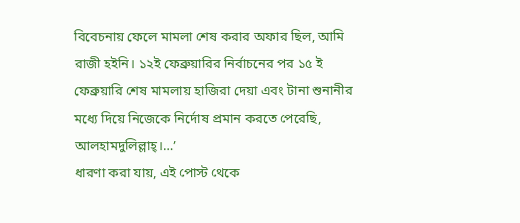বিবেচনায় ফেলে মামলা শেষ করার অফার ছিল, আমি রাজী হইনি। ১২ই ফেব্রুয়ারির নির্বাচনের পর ১৫ ই ফেব্রুয়ারি শেষ মামলায় হাজিরা দেয়া এবং টানা শুনানীর মধ্যে দিয়ে নিজেকে নির্দোষ প্রমান করতে পেরেছি, আলহামদুলিল্লাহ্।…’
ধারণা করা যায়, এই পোস্ট থেকে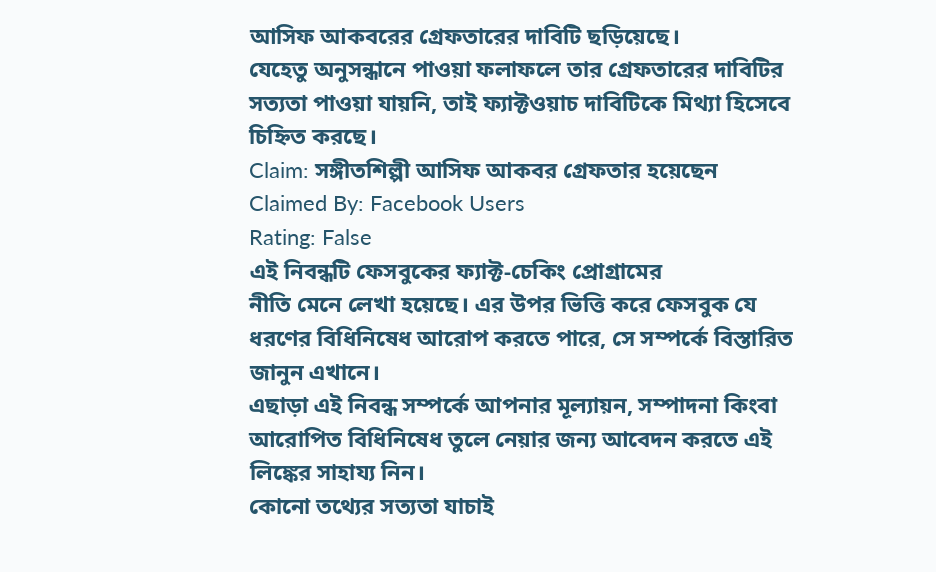আসিফ আকবরের গ্রেফতারের দাবিটি ছড়িয়েছে।
যেহেতু অনুসন্ধানে পাওয়া ফলাফলে তার গ্রেফতারের দাবিটির সত্যতা পাওয়া যায়নি, তাই ফ্যাক্টওয়াচ দাবিটিকে মিথ্যা হিসেবে চিহ্নিত করছে।
Claim: সঙ্গীতশিল্পী আসিফ আকবর গ্রেফতার হয়েছেন
Claimed By: Facebook Users
Rating: False
এই নিবন্ধটি ফেসবুকের ফ্যাক্ট-চেকিং প্রোগ্রামের
নীতি মেনে লেখা হয়েছে। এর উপর ভিত্তি করে ফেসবুক যে ধরণের বিধিনিষেধ আরোপ করতে পারে, সে সম্পর্কে বিস্তারিত জানুন এখানে।
এছাড়া এই নিবন্ধ সম্পর্কে আপনার মূল্যায়ন, সম্পাদনা কিংবা আরোপিত বিধিনিষেধ তুলে নেয়ার জন্য আবেদন করতে এই লিঙ্কের সাহায্য নিন।
কোনো তথ্যের সত্যতা যাচাই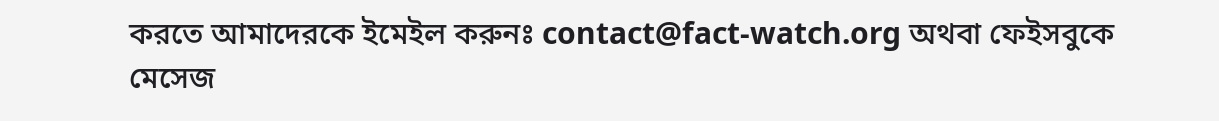করতে আমাদেরকে ইমেইল করুনঃ contact@fact-watch.org অথবা ফেইসবুকে মেসেজ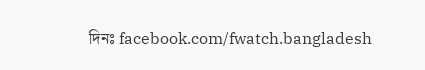দিনঃ facebook.com/fwatch.bangladesh